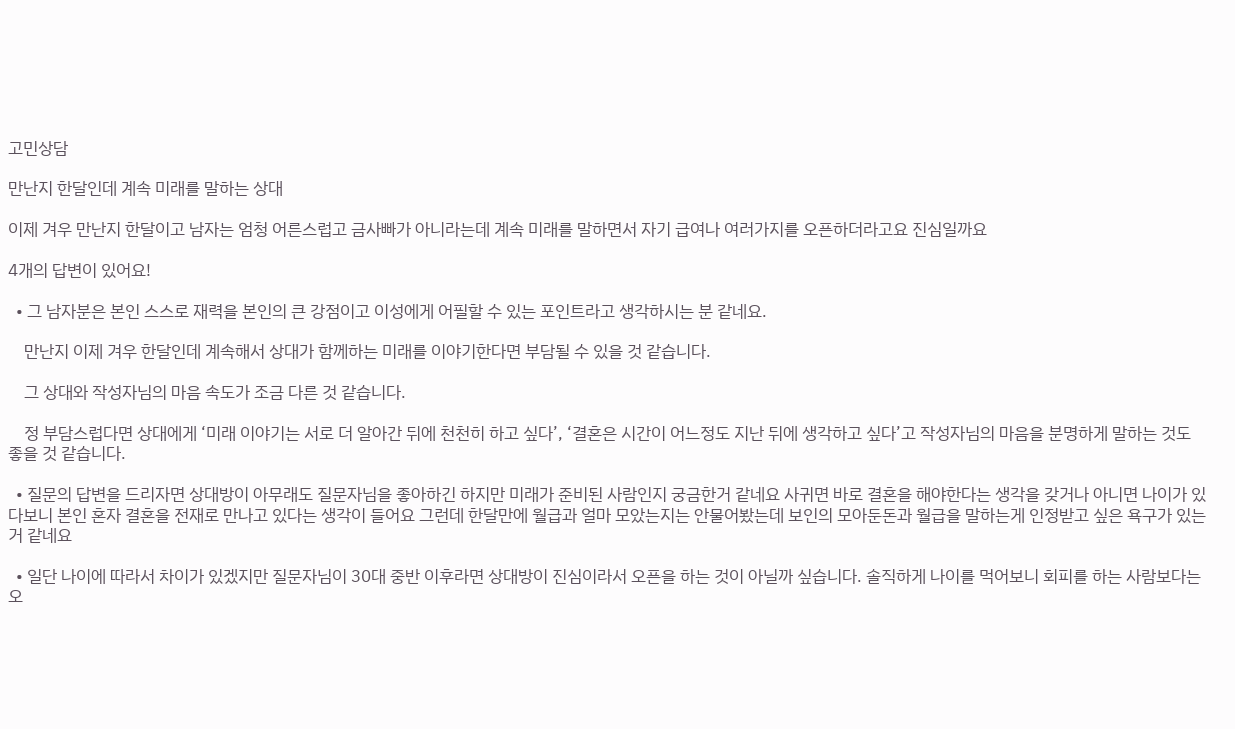고민상담

만난지 한달인데 계속 미래를 말하는 상대

이제 겨우 만난지 한달이고 남자는 엄청 어른스럽고 금사빠가 아니라는데 계속 미래를 말하면서 자기 급여나 여러가지를 오픈하더라고요 진심일까요

4개의 답변이 있어요!

  • 그 남자분은 본인 스스로 재력을 본인의 큰 강점이고 이성에게 어필할 수 있는 포인트라고 생각하시는 분 같네요.

    만난지 이제 겨우 한달인데 계속해서 상대가 함께하는 미래를 이야기한다면 부담될 수 있을 것 같습니다.

    그 상대와 작성자님의 마음 속도가 조금 다른 것 같습니다.

    정 부담스럽다면 상대에게 ‘미래 이야기는 서로 더 알아간 뒤에 천천히 하고 싶다’, ‘결혼은 시간이 어느정도 지난 뒤에 생각하고 싶다’고 작성자님의 마음을 분명하게 말하는 것도 좋을 것 같습니다.

  • 질문의 답변을 드리자면 상대방이 아무래도 질문자님을 좋아하긴 하지만 미래가 준비된 사람인지 궁금한거 같네요 사귀면 바로 결혼을 해야한다는 생각을 갖거나 아니면 나이가 있다보니 본인 혼자 결혼을 전재로 만나고 있다는 생각이 들어요 그런데 한달만에 월급과 얼마 모았는지는 안물어봤는데 보인의 모아둔돈과 월급을 말하는게 인정받고 싶은 욕구가 있는거 같네요

  • 일단 나이에 따라서 차이가 있겠지만 질문자님이 30대 중반 이후라면 상대방이 진심이라서 오픈을 하는 것이 아닐까 싶습니다. 솔직하게 나이를 먹어보니 회피를 하는 사람보다는 오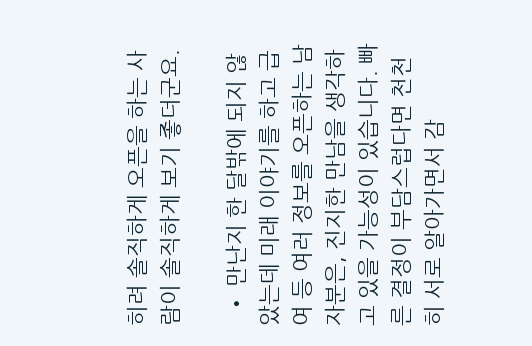히려 솔직하게 오픈을 하는 사람이 솔직하게 보기 좋더군요.

  • 만난지 한 달밖에 되지 않았는데 미래 이야기를 하고 급여 등 여러 정보를 오픈하는 남자분은, 진지한 만남을 생각하고 있을 가능성이 있습니다. 빠른 결정이 부담스럽다면 천천히 서로 알아가면서 감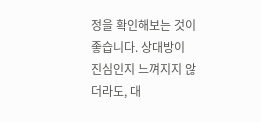정을 확인해보는 것이 좋습니다. 상대방이 진심인지 느껴지지 않더라도, 대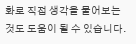화로 직접 생각을 물어보는 것도 도움이 될 수 있습니다.